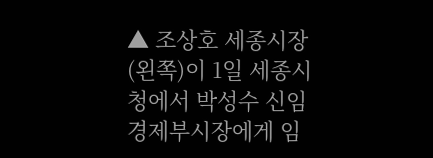▲ 조상호 세종시장(왼쪽)이 1일 세종시청에서 박성수 신임 경제부시장에게 임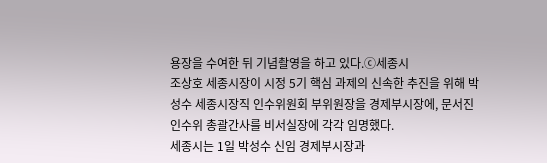용장을 수여한 뒤 기념촬영을 하고 있다.ⓒ세종시
조상호 세종시장이 시정 5기 핵심 과제의 신속한 추진을 위해 박성수 세종시장직 인수위원회 부위원장을 경제부시장에, 문서진 인수위 총괄간사를 비서실장에 각각 임명했다.
세종시는 1일 박성수 신임 경제부시장과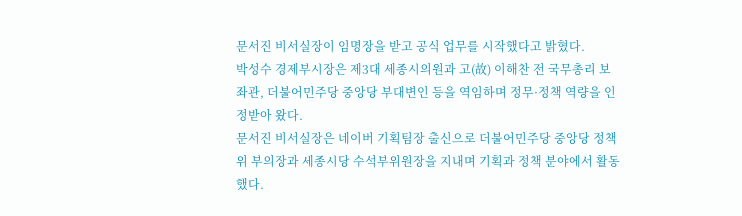문서진 비서실장이 임명장을 받고 공식 업무를 시작했다고 밝혔다.
박성수 경제부시장은 제3대 세종시의원과 고(故) 이해찬 전 국무총리 보좌관, 더불어민주당 중앙당 부대변인 등을 역임하며 정무·정책 역량을 인정받아 왔다.
문서진 비서실장은 네이버 기획팀장 출신으로 더불어민주당 중앙당 정책위 부의장과 세종시당 수석부위원장을 지내며 기획과 정책 분야에서 활동했다.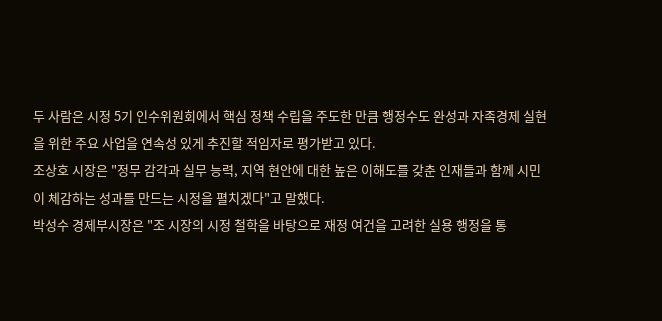두 사람은 시정 5기 인수위원회에서 핵심 정책 수립을 주도한 만큼 행정수도 완성과 자족경제 실현을 위한 주요 사업을 연속성 있게 추진할 적임자로 평가받고 있다.
조상호 시장은 "정무 감각과 실무 능력, 지역 현안에 대한 높은 이해도를 갖춘 인재들과 함께 시민이 체감하는 성과를 만드는 시정을 펼치겠다"고 말했다.
박성수 경제부시장은 "조 시장의 시정 철학을 바탕으로 재정 여건을 고려한 실용 행정을 통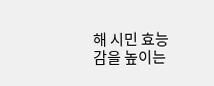해 시민 효능감을 높이는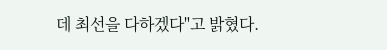데 최선을 다하겠다"고 밝혔다.